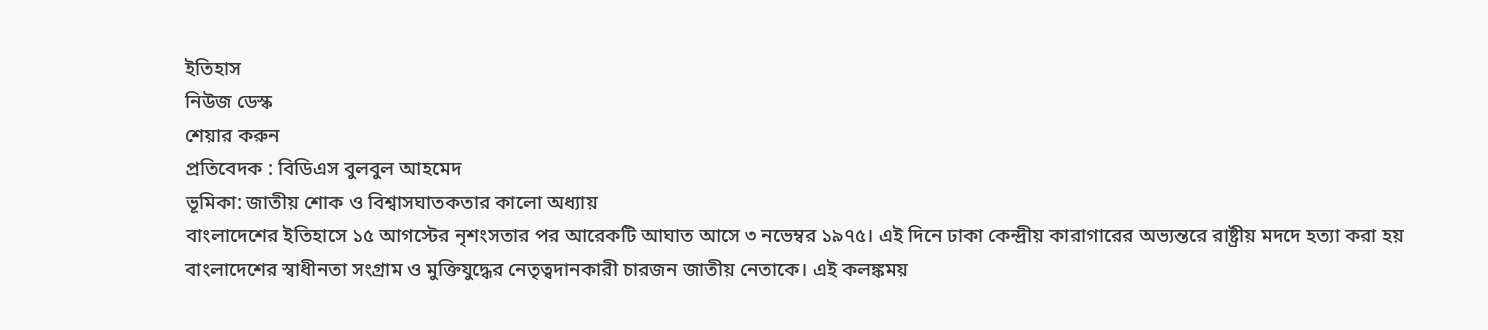ইতিহাস
নিউজ ডেস্ক
শেয়ার করুন
প্রতিবেদক : বিডিএস বুলবুল আহমেদ
ভূমিকা: জাতীয় শোক ও বিশ্বাসঘাতকতার কালো অধ্যায়
বাংলাদেশের ইতিহাসে ১৫ আগস্টের নৃশংসতার পর আরেকটি আঘাত আসে ৩ নভেম্বর ১৯৭৫। এই দিনে ঢাকা কেন্দ্রীয় কারাগারের অভ্যন্তরে রাষ্ট্রীয় মদদে হত্যা করা হয় বাংলাদেশের স্বাধীনতা সংগ্রাম ও মুক্তিযুদ্ধের নেতৃত্বদানকারী চারজন জাতীয় নেতাকে। এই কলঙ্কময়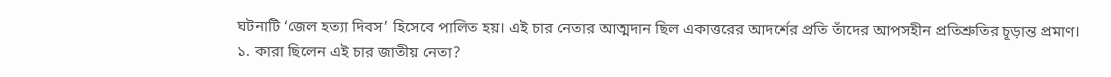ঘটনাটি ‘জেল হত্যা দিবস’ হিসেবে পালিত হয়। এই চার নেতার আত্মদান ছিল একাত্তরের আদর্শের প্রতি তাঁদের আপসহীন প্রতিশ্রুতির চূড়ান্ত প্রমাণ।
১. কারা ছিলেন এই চার জাতীয় নেতা?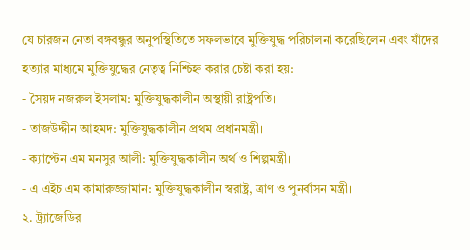যে চারজন নেতা বঙ্গবন্ধুর অনুপস্থিতিতে সফলভাবে মুক্তিযুদ্ধ পরিচালনা করেছিলেন এবং যাঁদের হত্যার মাধ্যমে মুক্তিযুদ্ধের নেতৃত্ব নিশ্চিহ্ন করার চেষ্টা করা হয়:
- সৈয়দ নজরুল ইসলাম: মুক্তিযুদ্ধকালীন অস্থায়ী রাষ্ট্রপতি।
- তাজউদ্দীন আহমদ: মুক্তিযুদ্ধকালীন প্রথম প্রধানমন্ত্রী।
- ক্যাপ্টেন এম মনসুর আলী: মুক্তিযুদ্ধকালীন অর্থ ও শিল্পমন্ত্রী।
- এ এইচ এম কামারুজ্জামান: মুক্তিযুদ্ধকালীন স্বরাষ্ট্র, ত্রাণ ও পুনর্বাসন মন্ত্রী।
২. ট্র্যাজেডির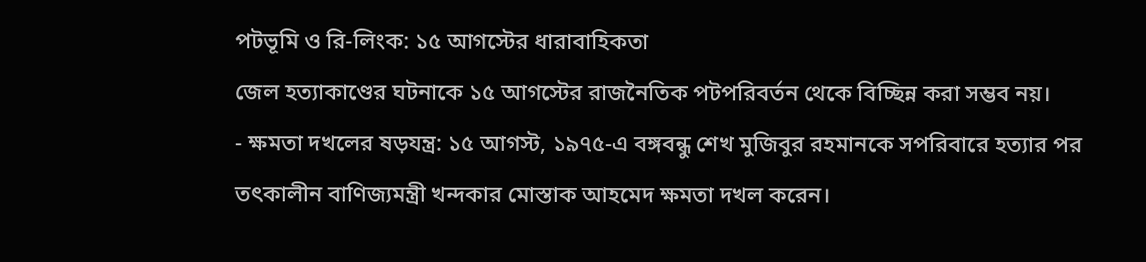পটভূমি ও রি-লিংক: ১৫ আগস্টের ধারাবাহিকতা
জেল হত্যাকাণ্ডের ঘটনাকে ১৫ আগস্টের রাজনৈতিক পটপরিবর্তন থেকে বিচ্ছিন্ন করা সম্ভব নয়।
- ক্ষমতা দখলের ষড়যন্ত্র: ১৫ আগস্ট, ১৯৭৫-এ বঙ্গবন্ধু শেখ মুজিবুর রহমানকে সপরিবারে হত্যার পর তৎকালীন বাণিজ্যমন্ত্রী খন্দকার মোস্তাক আহমেদ ক্ষমতা দখল করেন।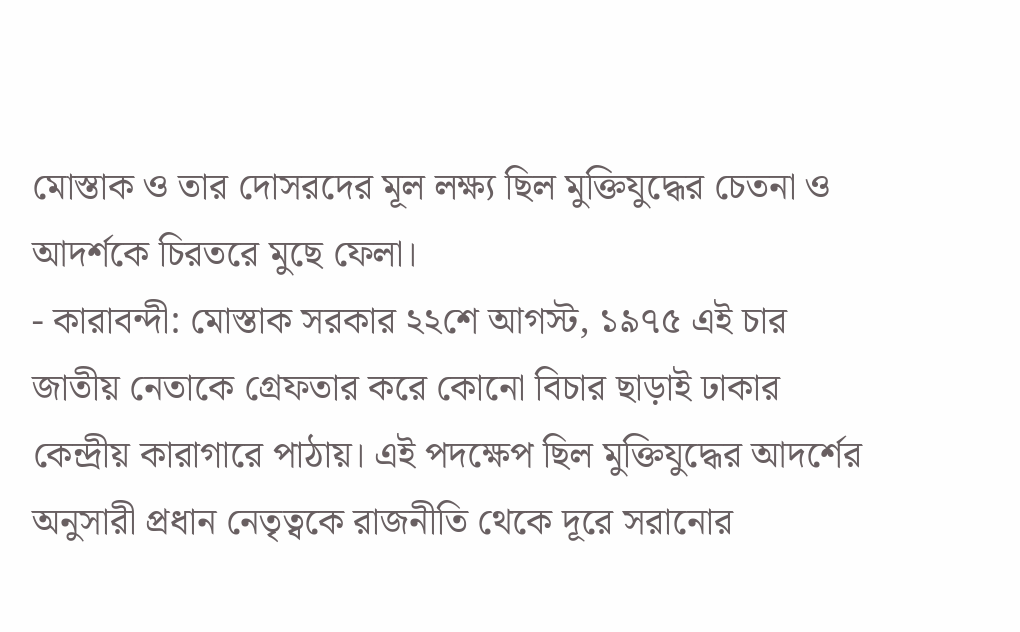মোস্তাক ও তার দোসরদের মূল লক্ষ্য ছিল মুক্তিযুদ্ধের চেতনা ও আদর্শকে চিরতরে মুছে ফেলা।
- কারাবন্দী: মোস্তাক সরকার ২২শে আগস্ট, ১৯৭৫ এই চার জাতীয় নেতাকে গ্রেফতার করে কোনো বিচার ছাড়াই ঢাকার কেন্দ্রীয় কারাগারে পাঠায়। এই পদক্ষেপ ছিল মুক্তিযুদ্ধের আদর্শের অনুসারী প্রধান নেতৃত্বকে রাজনীতি থেকে দূরে সরানোর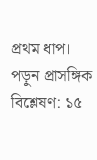প্রথম ধাপ।
পড়ুন প্রাসঙ্গিক বিশ্লেষণ: ১৫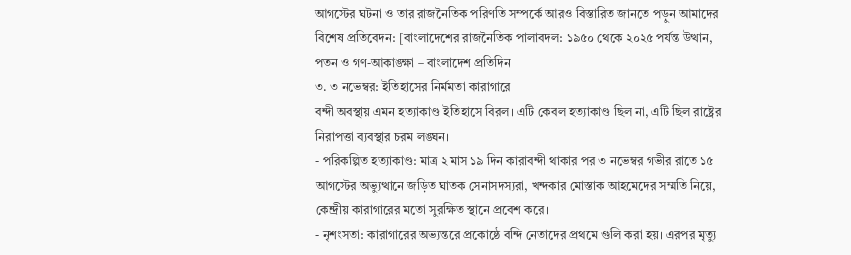আগস্টের ঘটনা ও তার রাজনৈতিক পরিণতি সম্পর্কে আরও বিস্তারিত জানতে পড়ুন আমাদের বিশেষ প্রতিবেদন: [বাংলাদেশের রাজনৈতিক পালাবদল: ১৯৫০ থেকে ২০২৫ পর্যন্ত উত্থান, পতন ও গণ-আকাঙ্ক্ষা – বাংলাদেশ প্রতিদিন
৩. ৩ নভেম্বর: ইতিহাসের নির্মমতা কারাগারে
বন্দী অবস্থায় এমন হত্যাকাণ্ড ইতিহাসে বিরল। এটি কেবল হত্যাকাণ্ড ছিল না, এটি ছিল রাষ্ট্রের নিরাপত্তা ব্যবস্থার চরম লঙ্ঘন।
- পরিকল্পিত হত্যাকাণ্ড: মাত্র ২ মাস ১৯ দিন কারাবন্দী থাকার পর ৩ নভেম্বর গভীর রাতে ১৫ আগস্টের অভ্যুত্থানে জড়িত ঘাতক সেনাসদস্যরা, খন্দকার মোস্তাক আহমেদের সম্মতি নিয়ে, কেন্দ্রীয় কারাগারের মতো সুরক্ষিত স্থানে প্রবেশ করে।
- নৃশংসতা: কারাগারের অভ্যন্তরে প্রকোষ্ঠে বন্দি নেতাদের প্রথমে গুলি করা হয়। এরপর মৃত্যু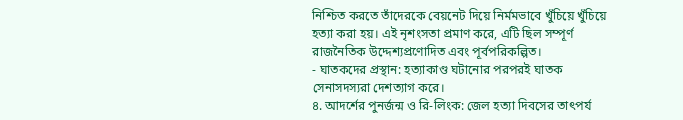নিশ্চিত করতে তাঁদেরকে বেয়নেট দিয়ে নির্মমভাবে খুঁচিয়ে খুঁচিয়ে হত্যা করা হয়। এই নৃশংসতা প্রমাণ করে, এটি ছিল সম্পূর্ণ রাজনৈতিক উদ্দেশ্যপ্রণোদিত এবং পূর্বপরিকল্পিত।
- ঘাতকদের প্রস্থান: হত্যাকাণ্ড ঘটানোর পরপরই ঘাতক সেনাসদস্যরা দেশত্যাগ করে।
৪. আদর্শের পুনর্জন্ম ও রি-লিংক: জেল হত্যা দিবসের তাৎপর্য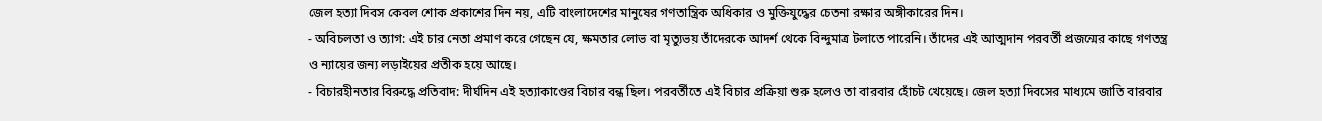জেল হত্যা দিবস কেবল শোক প্রকাশের দিন নয়, এটি বাংলাদেশের মানুষের গণতান্ত্রিক অধিকার ও মুক্তিযুদ্ধের চেতনা রক্ষার অঙ্গীকারের দিন।
- অবিচলতা ও ত্যাগ: এই চার নেতা প্রমাণ করে গেছেন যে, ক্ষমতার লোভ বা মৃত্যুভয় তাঁদেরকে আদর্শ থেকে বিন্দুমাত্র টলাতে পারেনি। তাঁদের এই আত্মদান পরবর্তী প্রজন্মের কাছে গণতন্ত্র ও ন্যায়ের জন্য লড়াইয়ের প্রতীক হয়ে আছে।
- বিচারহীনতার বিরুদ্ধে প্রতিবাদ: দীর্ঘদিন এই হত্যাকাণ্ডের বিচার বন্ধ ছিল। পরবর্তীতে এই বিচার প্রক্রিয়া শুরু হলেও তা বারবার হোঁচট খেয়েছে। জেল হত্যা দিবসের মাধ্যমে জাতি বারবার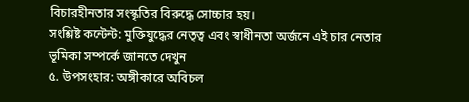বিচারহীনতার সংস্কৃতির বিরুদ্ধে সোচ্চার হয়।
সংশ্লিষ্ট কন্টেন্ট: মুক্তিযুদ্ধের নেতৃত্ব এবং স্বাধীনতা অর্জনে এই চার নেতার ভূমিকা সম্পর্কে জানতে দেখুন
৫. উপসংহার: অঙ্গীকারে অবিচল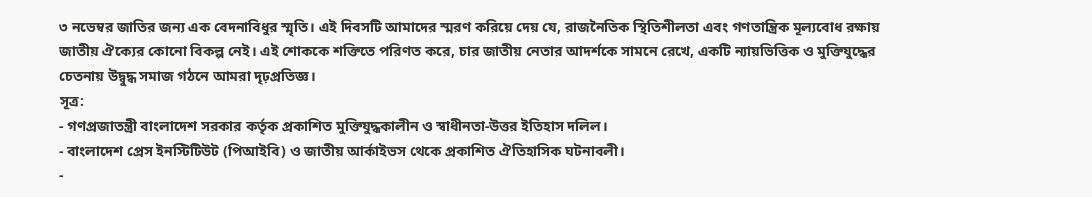৩ নভেম্বর জাতির জন্য এক বেদনাবিধুর স্মৃতি। এই দিবসটি আমাদের স্মরণ করিয়ে দেয় যে, রাজনৈতিক স্থিতিশীলতা এবং গণতান্ত্রিক মূল্যবোধ রক্ষায় জাতীয় ঐক্যের কোনো বিকল্প নেই। এই শোককে শক্তিতে পরিণত করে, চার জাতীয় নেতার আদর্শকে সামনে রেখে, একটি ন্যায়ভিত্তিক ও মুক্তিযুদ্ধের চেতনায় উদ্বুদ্ধ সমাজ গঠনে আমরা দৃঢ়প্রতিজ্ঞ।
সূত্র:
- গণপ্রজাতন্ত্রী বাংলাদেশ সরকার কর্তৃক প্রকাশিত মুক্তিযুদ্ধকালীন ও স্বাধীনতা-উত্তর ইতিহাস দলিল।
- বাংলাদেশ প্রেস ইনস্টিটিউট (পিআইবি) ও জাতীয় আর্কাইভস থেকে প্রকাশিত ঐতিহাসিক ঘটনাবলী।
-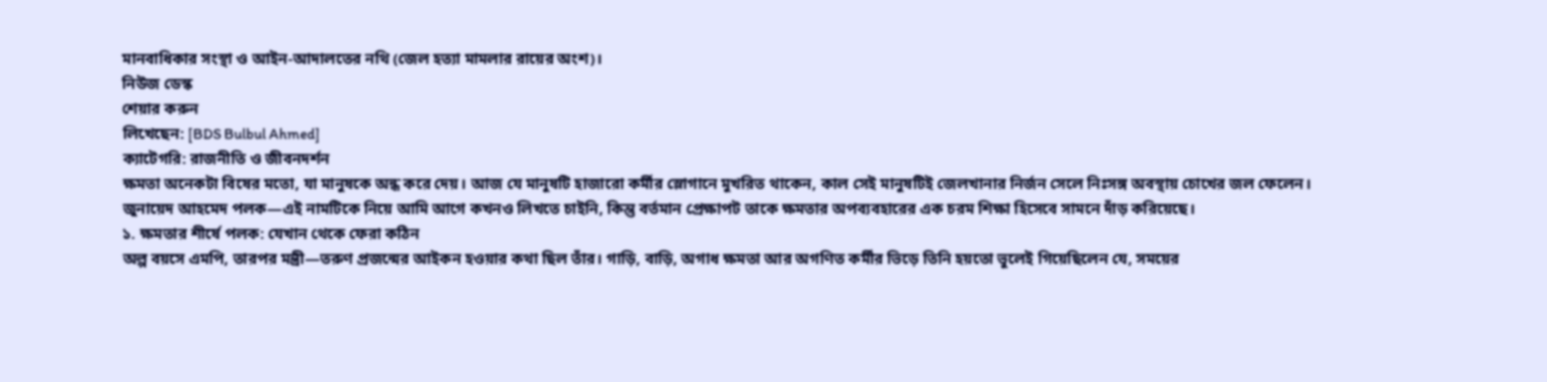মানবাধিকার সংস্থা ও আইন-আদালতের নথি (জেল হত্যা মামলার রায়ের অংশ)।
নিউজ ডেস্ক
শেয়ার করুন
লিখেছেন: [BDS Bulbul Ahmed]
ক্যাটেগরি: রাজনীতি ও জীবনদর্শন
ক্ষমতা অনেকটা বিষের মতো, যা মানুষকে অন্ধ করে দেয়। আজ যে মানুষটি হাজারো কর্মীর স্লোগানে মুখরিত থাকেন, কাল সেই মানুষটিই জেলখানার নির্জন সেলে নিঃসঙ্গ অবস্থায় চোখের জল ফেলেন। জুনায়েদ আহমেদ পলক—এই নামটিকে নিয়ে আমি আগে কখনও লিখতে চাইনি, কিন্তু বর্তমান প্রেক্ষাপট তাকে ক্ষমতার অপব্যবহারের এক চরম শিক্ষা হিসেবে সামনে দাঁড় করিয়েছে।
১. ক্ষমতার শীর্ষে পলক: যেখান থেকে ফেরা কঠিন
অল্প বয়সে এমপি, তারপর মন্ত্রী—তরুণ প্রজন্মের আইকন হওয়ার কথা ছিল তাঁর। গাড়ি, বাড়ি, অগাধ ক্ষমতা আর অগণিত কর্মীর ভিড়ে তিনি হয়তো ভুলেই গিয়েছিলেন যে, সময়ের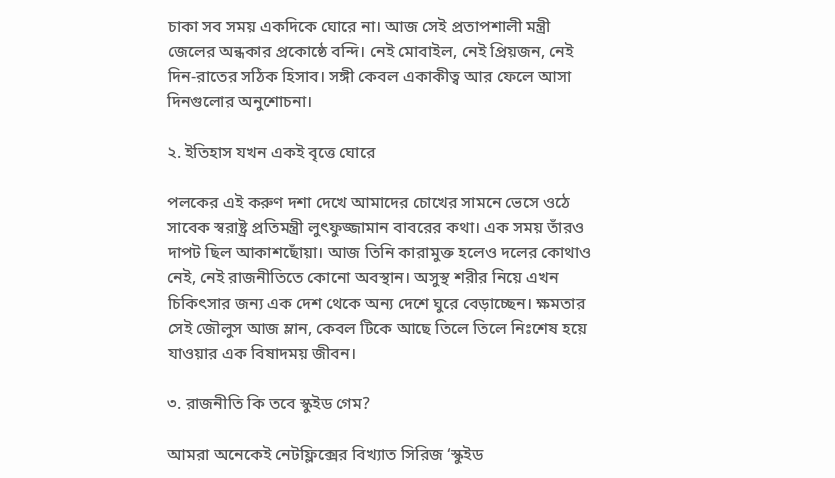চাকা সব সময় একদিকে ঘোরে না। আজ সেই প্রতাপশালী মন্ত্রী জেলের অন্ধকার প্রকোষ্ঠে বন্দি। নেই মোবাইল, নেই প্রিয়জন, নেই দিন-রাতের সঠিক হিসাব। সঙ্গী কেবল একাকীত্ব আর ফেলে আসা দিনগুলোর অনুশোচনা।

২. ইতিহাস যখন একই বৃত্তে ঘোরে

পলকের এই করুণ দশা দেখে আমাদের চোখের সামনে ভেসে ওঠে সাবেক স্বরাষ্ট্র প্রতিমন্ত্রী লুৎফুজ্জামান বাবরের কথা। এক সময় তাঁরও দাপট ছিল আকাশছোঁয়া। আজ তিনি কারামুক্ত হলেও দলের কোথাও নেই, নেই রাজনীতিতে কোনো অবস্থান। অসুস্থ শরীর নিয়ে এখন চিকিৎসার জন্য এক দেশ থেকে অন্য দেশে ঘুরে বেড়াচ্ছেন। ক্ষমতার সেই জৌলুস আজ ম্লান, কেবল টিকে আছে তিলে তিলে নিঃশেষ হয়ে যাওয়ার এক বিষাদময় জীবন।

৩. রাজনীতি কি তবে স্কুইড গেম?

আমরা অনেকেই নেটফ্লিক্সের বিখ্যাত সিরিজ ‘স্কুইড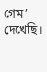গেম’ দেখেছি।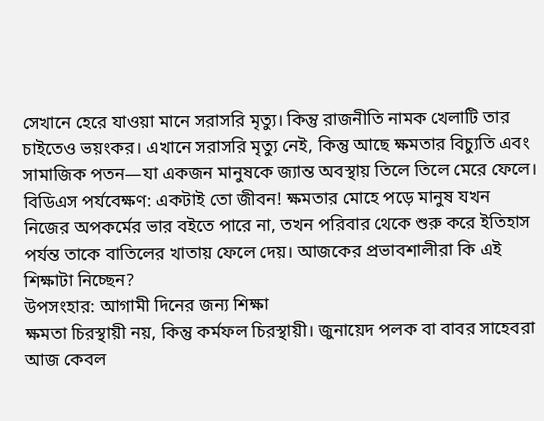সেখানে হেরে যাওয়া মানে সরাসরি মৃত্যু। কিন্তু রাজনীতি নামক খেলাটি তার চাইতেও ভয়ংকর। এখানে সরাসরি মৃত্যু নেই, কিন্তু আছে ক্ষমতার বিচ্যুতি এবং সামাজিক পতন—যা একজন মানুষকে জ্যান্ত অবস্থায় তিলে তিলে মেরে ফেলে।
বিডিএস পর্যবেক্ষণ: একটাই তো জীবন! ক্ষমতার মোহে পড়ে মানুষ যখন নিজের অপকর্মের ভার বইতে পারে না, তখন পরিবার থেকে শুরু করে ইতিহাস পর্যন্ত তাকে বাতিলের খাতায় ফেলে দেয়। আজকের প্রভাবশালীরা কি এই শিক্ষাটা নিচ্ছেন?
উপসংহার: আগামী দিনের জন্য শিক্ষা
ক্ষমতা চিরস্থায়ী নয়, কিন্তু কর্মফল চিরস্থায়ী। জুনায়েদ পলক বা বাবর সাহেবরা আজ কেবল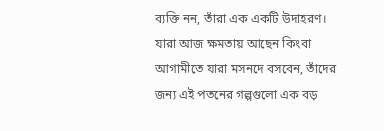ব্যক্তি নন, তাঁরা এক একটি উদাহরণ। যারা আজ ক্ষমতায় আছেন কিংবা আগামীতে যারা মসনদে বসবেন, তাঁদের জন্য এই পতনের গল্পগুলো এক বড়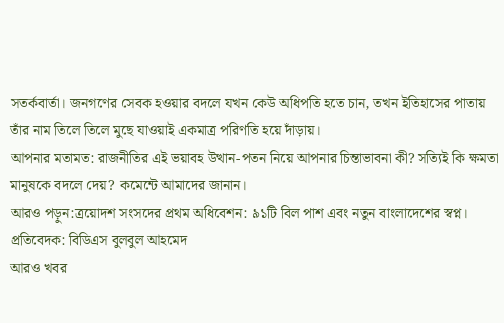সতর্কবার্তা। জনগণের সেবক হওয়ার বদলে যখন কেউ অধিপতি হতে চান, তখন ইতিহাসের পাতায় তাঁর নাম তিলে তিলে মুছে যাওয়াই একমাত্র পরিণতি হয়ে দাঁড়ায়।
আপনার মতামত: রাজনীতির এই ভয়াবহ উত্থান-পতন নিয়ে আপনার চিন্তাভাবনা কী? সত্যিই কি ক্ষমতা মানুষকে বদলে দেয়? কমেন্টে আমাদের জানান।
আরও পড়ুন:ত্রয়োদশ সংসদের প্রথম অধিবেশন: ৯১টি বিল পাশ এবং নতুন বাংলাদেশের স্বপ্ন।
প্রতিবেদক: বিডিএস বুলবুল আহমেদ
আরও খবর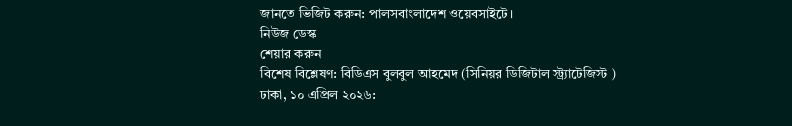জানতে ভিজিট করুন: পালসবাংলাদেশ ওয়েবসাইটে।
নিউজ ডেস্ক
শেয়ার করুন
বিশেষ বিশ্লেষণ: বিডিএস বুলবুল আহমেদ (সিনিয়র ডিজিটাল স্ট্র্যাটেজিস্ট )
ঢাকা, ১০ এপ্রিল ২০২৬: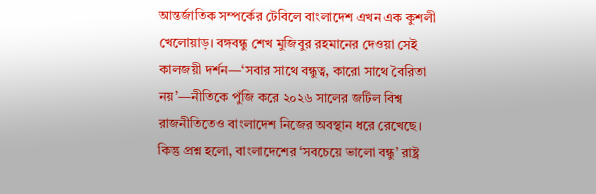আন্তর্জাতিক সম্পর্কের টেবিলে বাংলাদেশ এখন এক কুশলী খেলোয়াড়। বঙ্গবন্ধু শেখ মুজিবুর রহমানের দেওয়া সেই কালজয়ী দর্শন—‘সবার সাথে বন্ধুত্ব, কারো সাথে বৈরিতা নয়’—নীতিকে পুঁজি করে ২০২৬ সালের জটিল বিশ্ব রাজনীতিতেও বাংলাদেশ নিজের অবস্থান ধরে রেখেছে। কিন্তু প্রশ্ন হলো, বাংলাদেশের ‘সবচেয়ে ভালো বন্ধু’ রাষ্ট্র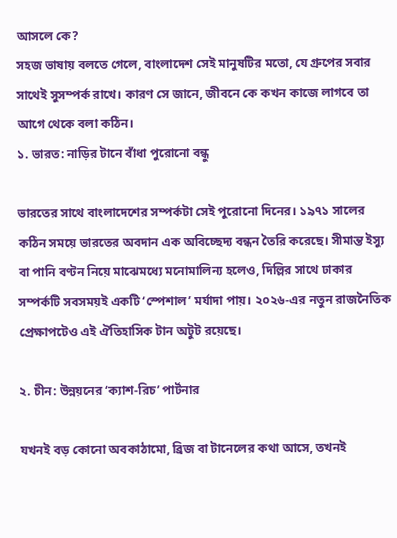আসলে কে?
সহজ ভাষায় বলতে গেলে, বাংলাদেশ সেই মানুষটির মতো, যে গ্রুপের সবার সাথেই সুসম্পর্ক রাখে। কারণ সে জানে, জীবনে কে কখন কাজে লাগবে তা আগে থেকে বলা কঠিন।
১. ভারত: নাড়ির টানে বাঁধা পুরোনো বন্ধু

ভারতের সাথে বাংলাদেশের সম্পর্কটা সেই পুরোনো দিনের। ১৯৭১ সালের কঠিন সময়ে ভারতের অবদান এক অবিচ্ছেদ্য বন্ধন তৈরি করেছে। সীমান্ত ইস্যু বা পানি বণ্টন নিয়ে মাঝেমধ্যে মনোমালিন্য হলেও, দিল্লির সাথে ঢাকার সম্পর্কটি সবসময়ই একটি ‘স্পেশাল’ মর্যাদা পায়। ২০২৬-এর নতুন রাজনৈতিক প্রেক্ষাপটেও এই ঐতিহাসিক টান অটুট রয়েছে।

২. চীন: উন্নয়নের ‘ক্যাশ-রিচ’ পার্টনার

যখনই বড় কোনো অবকাঠামো, ব্রিজ বা টানেলের কথা আসে, তখনই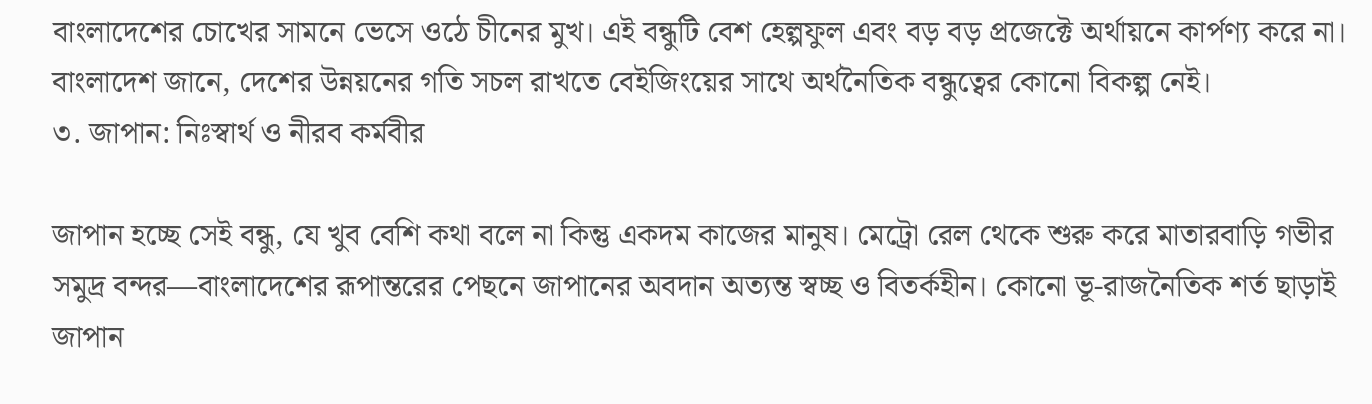বাংলাদেশের চোখের সামনে ভেসে ওঠে চীনের মুখ। এই বন্ধুটি বেশ হেল্পফুল এবং বড় বড় প্রজেক্টে অর্থায়নে কার্পণ্য করে না। বাংলাদেশ জানে, দেশের উন্নয়নের গতি সচল রাখতে বেইজিংয়ের সাথে অর্থনৈতিক বন্ধুত্বের কোনো বিকল্প নেই।
৩. জাপান: নিঃস্বার্থ ও নীরব কর্মবীর

জাপান হচ্ছে সেই বন্ধু, যে খুব বেশি কথা বলে না কিন্তু একদম কাজের মানুষ। মেট্রো রেল থেকে শুরু করে মাতারবাড়ি গভীর সমুদ্র বন্দর—বাংলাদেশের রূপান্তরের পেছনে জাপানের অবদান অত্যন্ত স্বচ্ছ ও বিতর্কহীন। কোনো ভূ-রাজনৈতিক শর্ত ছাড়াই জাপান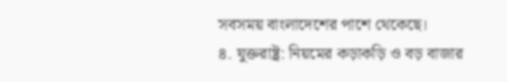সবসময় বাংলাদেশের পাশে থেকেছে।
৪. যুক্তরাষ্ট্র: নিয়মের কড়াকড়ি ও বড় বাজার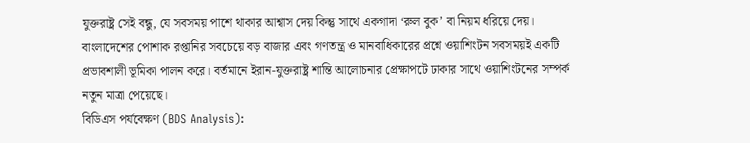যুক্তরাষ্ট্র সেই বন্ধু, যে সবসময় পাশে থাকার আশ্বাস দেয় কিন্তু সাথে একগাদা ‘রুল বুক’ বা নিয়ম ধরিয়ে দেয়। বাংলাদেশের পোশাক রপ্তানির সবচেয়ে বড় বাজার এবং গণতন্ত্র ও মানবাধিকারের প্রশ্নে ওয়াশিংটন সবসময়ই একটি প্রভাবশালী ভূমিকা পালন করে। বর্তমানে ইরান-যুক্তরাষ্ট্র শান্তি আলোচনার প্রেক্ষাপটে ঢাকার সাথে ওয়াশিংটনের সম্পর্ক নতুন মাত্রা পেয়েছে।
বিডিএস পর্যবেক্ষণ (BDS Analysis):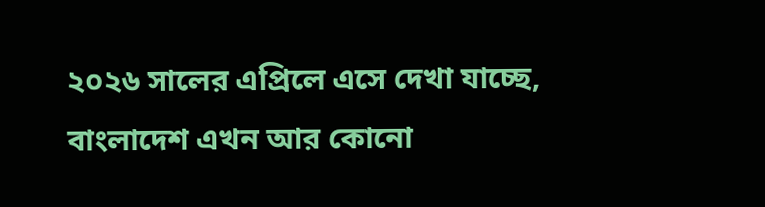২০২৬ সালের এপ্রিলে এসে দেখা যাচ্ছে, বাংলাদেশ এখন আর কোনো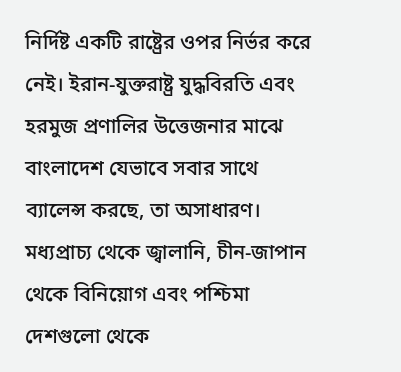নির্দিষ্ট একটি রাষ্ট্রের ওপর নির্ভর করে নেই। ইরান-যুক্তরাষ্ট্র যুদ্ধবিরতি এবং হরমুজ প্রণালির উত্তেজনার মাঝে বাংলাদেশ যেভাবে সবার সাথে ব্যালেন্স করছে, তা অসাধারণ। মধ্যপ্রাচ্য থেকে জ্বালানি, চীন-জাপান থেকে বিনিয়োগ এবং পশ্চিমা দেশগুলো থেকে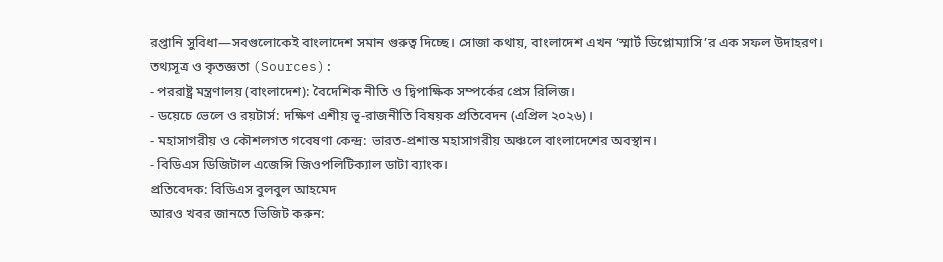রপ্তানি সুবিধা—সবগুলোকেই বাংলাদেশ সমান গুরুত্ব দিচ্ছে। সোজা কথায়, বাংলাদেশ এখন ‘স্মার্ট ডিপ্লোম্যাসি’র এক সফল উদাহরণ।
তথ্যসূত্র ও কৃতজ্ঞতা (Sources):
- পররাষ্ট্র মন্ত্রণালয় (বাংলাদেশ): বৈদেশিক নীতি ও দ্বিপাক্ষিক সম্পর্কের প্রেস রিলিজ।
- ডয়েচে ভেলে ও রয়টার্স: দক্ষিণ এশীয় ভূ-রাজনীতি বিষয়ক প্রতিবেদন (এপ্রিল ২০২৬)।
- মহাসাগরীয় ও কৌশলগত গবেষণা কেন্দ্র: ভারত-প্রশান্ত মহাসাগরীয় অঞ্চলে বাংলাদেশের অবস্থান।
- বিডিএস ডিজিটাল এজেন্সি জিওপলিটিক্যাল ডাটা ব্যাংক।
প্রতিবেদক: বিডিএস বুলবুল আহমেদ
আরও খবর জানতে ভিজিট করুন: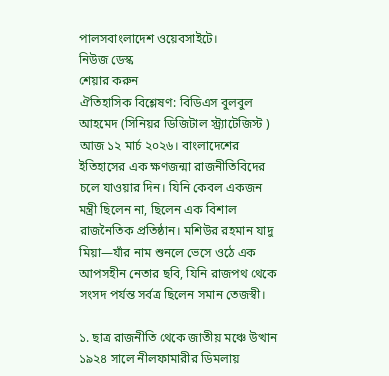পালসবাংলাদেশ ওয়েবসাইটে।
নিউজ ডেস্ক
শেয়ার করুন
ঐতিহাসিক বিশ্লেষণ: বিডিএস বুলবুল আহমেদ (সিনিয়র ডিজিটাল স্ট্র্যাটেজিস্ট )
আজ ১২ মার্চ ২০২৬। বাংলাদেশের ইতিহাসের এক ক্ষণজন্মা রাজনীতিবিদের চলে যাওয়ার দিন। যিনি কেবল একজন মন্ত্রী ছিলেন না, ছিলেন এক বিশাল রাজনৈতিক প্রতিষ্ঠান। মশিউর রহমান যাদু মিয়া—যাঁর নাম শুনলে ভেসে ওঠে এক আপসহীন নেতার ছবি, যিনি রাজপথ থেকে সংসদ পর্যন্ত সর্বত্র ছিলেন সমান তেজস্বী।

১. ছাত্র রাজনীতি থেকে জাতীয় মঞ্চে উত্থান
১৯২৪ সালে নীলফামারীর ডিমলায়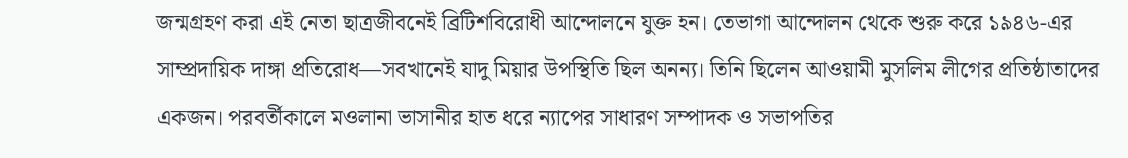জন্মগ্রহণ করা এই নেতা ছাত্রজীবনেই ব্রিটিশবিরোধী আন্দোলনে যুক্ত হন। তেভাগা আন্দোলন থেকে শুরু করে ১৯৪৬-এর সাম্প্রদায়িক দাঙ্গা প্রতিরোধ—সবখানেই যাদু মিয়ার উপস্থিতি ছিল অনন্য। তিনি ছিলেন আওয়ামী মুসলিম লীগের প্রতিষ্ঠাতাদের একজন। পরবর্তীকালে মওলানা ভাসানীর হাত ধরে ন্যাপের সাধারণ সম্পাদক ও সভাপতির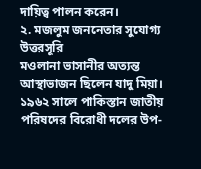দায়িত্ব পালন করেন।
২. মজলুম জননেতার সুযোগ্য উত্তরসূরি
মওলানা ভাসানীর অত্যন্ত আস্থাভাজন ছিলেন যাদু মিয়া। ১৯৬২ সালে পাকিস্তান জাতীয় পরিষদের বিরোধী দলের উপ-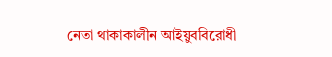নেতা থাকাকালীন আইয়ুববিরোধী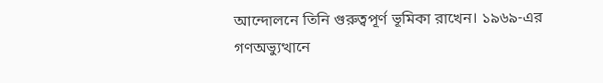আন্দোলনে তিনি গুরুত্বপূর্ণ ভূমিকা রাখেন। ১৯৬৯-এর গণঅভ্যুত্থানে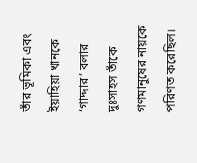তাঁর ভূমিকা এবং ইয়াহিয়া খানকে ‘গাদ্দার’ বলার দুঃসাহস তাঁকে গণমানুষের নায়কে পরিণত করেছিল।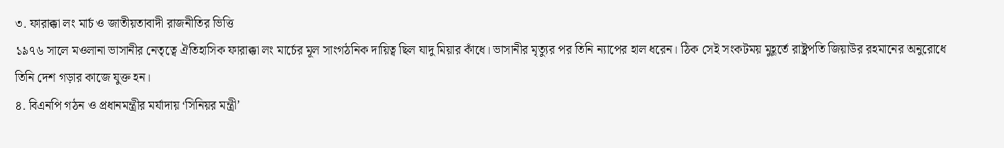৩. ফারাক্কা লং মার্চ ও জাতীয়তাবাদী রাজনীতির ভিত্তি
১৯৭৬ সালে মওলানা ভাসানীর নেতৃত্বে ঐতিহাসিক ফারাক্কা লং মার্চের মূল সাংগঠনিক দায়িত্ব ছিল যাদু মিয়ার কাঁধে। ভাসানীর মৃত্যুর পর তিনি ন্যাপের হাল ধরেন। ঠিক সেই সংকটময় মুহূর্তে রাষ্ট্রপতি জিয়াউর রহমানের অনুরোধে তিনি দেশ গড়ার কাজে যুক্ত হন।
৪. বিএনপি গঠন ও প্রধানমন্ত্রীর মর্যাদায় ‘সিনিয়র মন্ত্রী’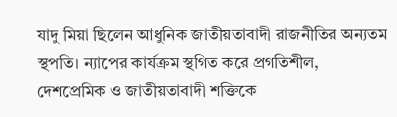যাদু মিয়া ছিলেন আধুনিক জাতীয়তাবাদী রাজনীতির অন্যতম স্থপতি। ন্যাপের কার্যক্রম স্থগিত করে প্রগতিশীল, দেশপ্রেমিক ও জাতীয়তাবাদী শক্তিকে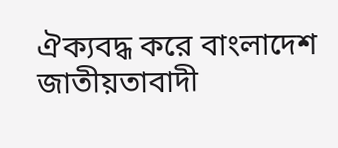ঐক্যবদ্ধ করে বাংলাদেশ জাতীয়তাবাদী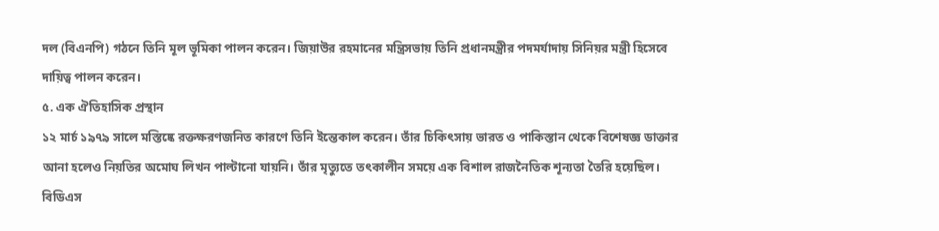দল (বিএনপি) গঠনে তিনি মূল ভূমিকা পালন করেন। জিয়াউর রহমানের মন্ত্রিসভায় তিনি প্রধানমন্ত্রীর পদমর্যাদায় সিনিয়র মন্ত্রী হিসেবে দায়িত্ব পালন করেন।
৫. এক ঐতিহাসিক প্রস্থান
১২ মার্চ ১৯৭৯ সালে মস্তিষ্কে রক্তক্ষরণজনিত কারণে তিনি ইন্তেকাল করেন। তাঁর চিকিৎসায় ভারত ও পাকিস্তান থেকে বিশেষজ্ঞ ডাক্তার আনা হলেও নিয়তির অমোঘ লিখন পাল্টানো যায়নি। তাঁর মৃত্যুতে তৎকালীন সময়ে এক বিশাল রাজনৈতিক শূন্যতা তৈরি হয়েছিল।
বিডিএস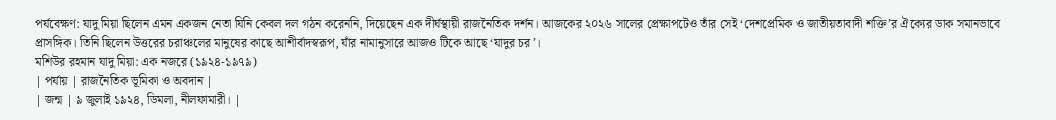পর্যবেক্ষণ: যাদু মিয়া ছিলেন এমন একজন নেতা যিনি কেবল দল গঠন করেননি, দিয়েছেন এক দীর্ঘস্থায়ী রাজনৈতিক দর্শন। আজকের ২০২৬ সালের প্রেক্ষাপটেও তাঁর সেই ‘দেশপ্রেমিক ও জাতীয়তাবাদী শক্তি’র ঐক্যের ডাক সমানভাবে প্রাসঙ্গিক। তিনি ছিলেন উত্তরের চরাঞ্চলের মানুষের কাছে আশীর্বাদস্বরূপ, যাঁর নামানুসারে আজও টিকে আছে ‘যাদুর চর’।
মশিউর রহমান যাদু মিয়া: এক নজরে (১৯২৪-১৯৭৯)
| পর্যায় | রাজনৈতিক ভূমিকা ও অবদান |
| জন্ম | ৯ জুলাই ১৯২৪, ডিমলা, নীলফামারী। |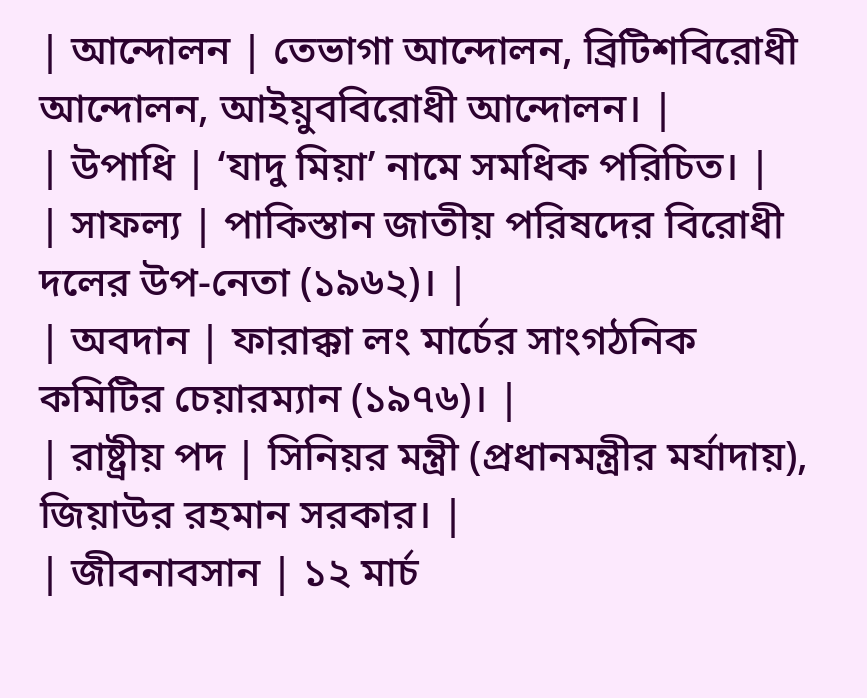| আন্দোলন | তেভাগা আন্দোলন, ব্রিটিশবিরোধী আন্দোলন, আইয়ুববিরোধী আন্দোলন। |
| উপাধি | ‘যাদু মিয়া’ নামে সমধিক পরিচিত। |
| সাফল্য | পাকিস্তান জাতীয় পরিষদের বিরোধী দলের উপ-নেতা (১৯৬২)। |
| অবদান | ফারাক্কা লং মার্চের সাংগঠনিক কমিটির চেয়ারম্যান (১৯৭৬)। |
| রাষ্ট্রীয় পদ | সিনিয়র মন্ত্রী (প্রধানমন্ত্রীর মর্যাদায়), জিয়াউর রহমান সরকার। |
| জীবনাবসান | ১২ মার্চ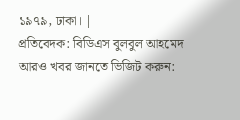১৯৭৯, ঢাকা। |
প্রতিবেদক: বিডিএস বুলবুল আহমেদ
আরও খবর জানতে ভিজিট করুন: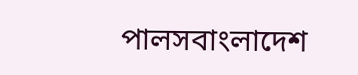পালসবাংলাদেশ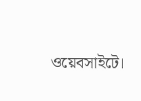ওয়েবসাইটে।